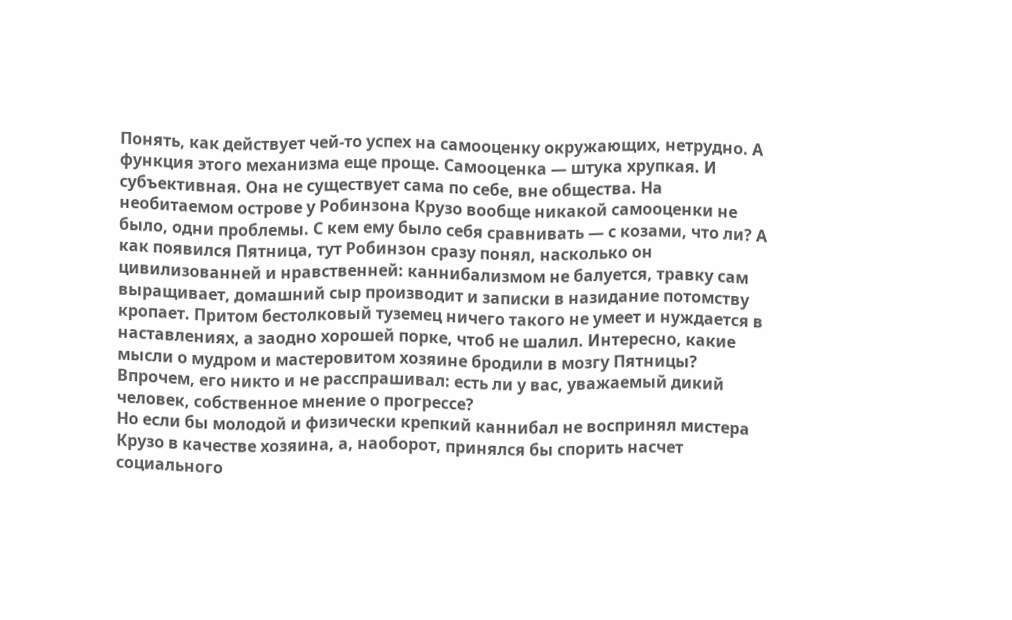Понять, как действует чей-то успех на самооценку окружающих, нетрудно. А функция этого механизма еще проще. Самооценка — штука хрупкая. И субъективная. Она не существует сама по себе, вне общества. На необитаемом острове у Робинзона Крузо вообще никакой самооценки не было, одни проблемы. С кем ему было себя сравнивать — с козами, что ли? А как появился Пятница, тут Робинзон сразу понял, насколько он цивилизованней и нравственней: каннибализмом не балуется, травку сам выращивает, домашний сыр производит и записки в назидание потомству кропает. Притом бестолковый туземец ничего такого не умеет и нуждается в наставлениях, а заодно хорошей порке, чтоб не шалил. Интересно, какие мысли о мудром и мастеровитом хозяине бродили в мозгу Пятницы? Впрочем, его никто и не расспрашивал: есть ли у вас, уважаемый дикий человек, собственное мнение о прогрессе?
Но если бы молодой и физически крепкий каннибал не воспринял мистера Крузо в качестве хозяина, а, наоборот, принялся бы спорить насчет социального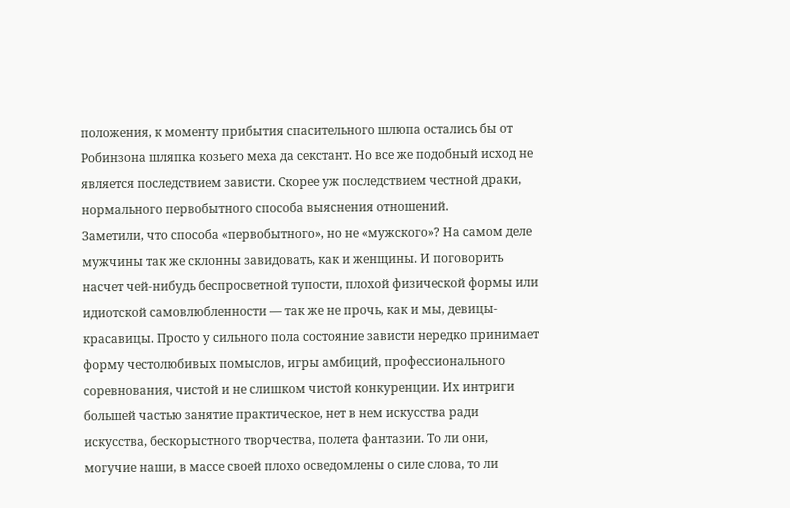положения, к моменту прибытия спасительного шлюпа остались бы от Робинзона шляпка козьего меха да секстант. Но все же подобный исход не является последствием зависти. Скорее уж последствием честной драки, нормального первобытного способа выяснения отношений.
Заметили, что способа «первобытного», но не «мужского»? На самом деле мужчины так же склонны завидовать, как и женщины. И поговорить насчет чей-нибудь беспросветной тупости, плохой физической формы или идиотской самовлюбленности — так же не прочь, как и мы, девицы-красавицы. Просто у сильного пола состояние зависти нередко принимает форму честолюбивых помыслов, игры амбиций, профессионального соревнования, чистой и не слишком чистой конкуренции. Их интриги большей частью занятие практическое, нет в нем искусства ради искусства, бескорыстного творчества, полета фантазии. То ли они, могучие наши, в массе своей плохо осведомлены о силе слова, то ли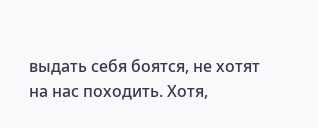выдать себя боятся, не хотят на нас походить. Хотя,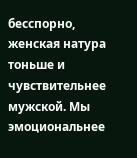бесспорно, женская натура тоньше и чувствительнее мужской. Мы эмоциональнее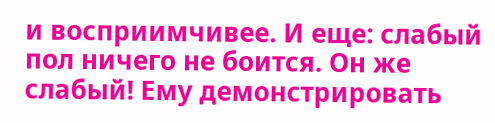и восприимчивее. И еще: слабый пол ничего не боится. Он же слабый! Ему демонстрировать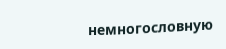немногословную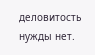деловитость нужды нет.